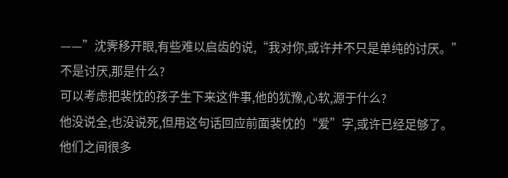——”沈霁移开眼,有些难以启齿的说,“我对你,或许并不只是单纯的讨厌。”
不是讨厌,那是什么?
可以考虑把裴忱的孩子生下来这件事,他的犹豫,心软,源于什么?
他没说全,也没说死,但用这句话回应前面裴忱的“爱”字,或许已经足够了。
他们之间很多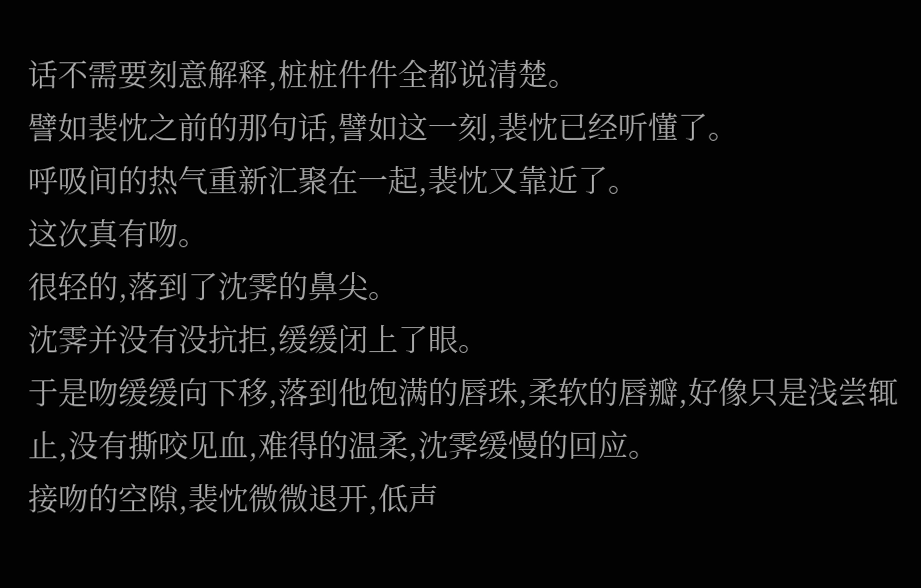话不需要刻意解释,桩桩件件全都说清楚。
譬如裴忱之前的那句话,譬如这一刻,裴忱已经听懂了。
呼吸间的热气重新汇聚在一起,裴忱又靠近了。
这次真有吻。
很轻的,落到了沈霁的鼻尖。
沈霁并没有没抗拒,缓缓闭上了眼。
于是吻缓缓向下移,落到他饱满的唇珠,柔软的唇瓣,好像只是浅尝辄止,没有撕咬见血,难得的温柔,沈霁缓慢的回应。
接吻的空隙,裴忱微微退开,低声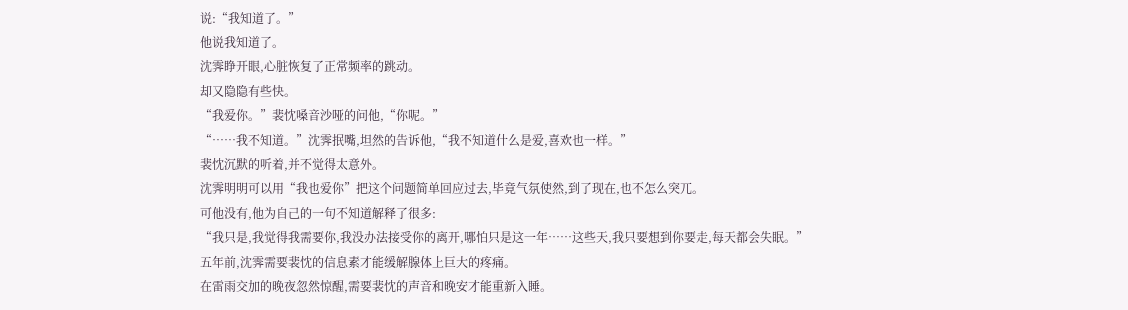说:“我知道了。”
他说我知道了。
沈霁睁开眼,心脏恢复了正常频率的跳动。
却又隐隐有些快。
“我爱你。”裴忱嗓音沙哑的问他,“你呢。”
“……我不知道。”沈霁抿嘴,坦然的告诉他,“我不知道什么是爱,喜欢也一样。”
裴忱沉默的听着,并不觉得太意外。
沈霁明明可以用“我也爱你”把这个问题简单回应过去,毕竟气氛使然,到了现在,也不怎么突兀。
可他没有,他为自己的一句不知道解释了很多:
“我只是,我觉得我需要你,我没办法接受你的离开,哪怕只是这一年……这些天,我只要想到你要走,每天都会失眠。”
五年前,沈霁需要裴忱的信息素才能缓解腺体上巨大的疼痛。
在雷雨交加的晚夜忽然惊醒,需要裴忱的声音和晚安才能重新入睡。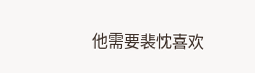他需要裴忱喜欢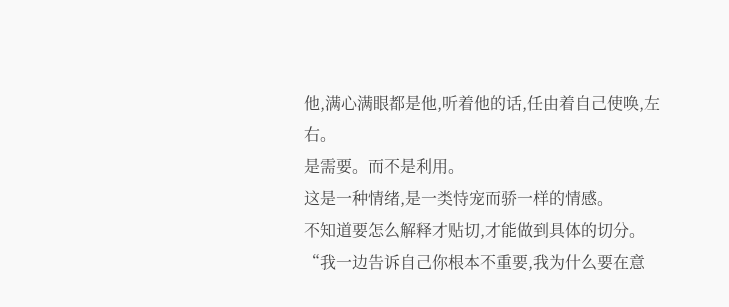他,满心满眼都是他,听着他的话,任由着自己使唤,左右。
是需要。而不是利用。
这是一种情绪,是一类恃宠而骄一样的情感。
不知道要怎么解释才贴切,才能做到具体的切分。
“我一边告诉自己你根本不重要,我为什么要在意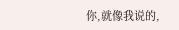你,就像我说的,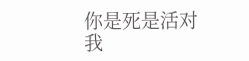你是死是活对我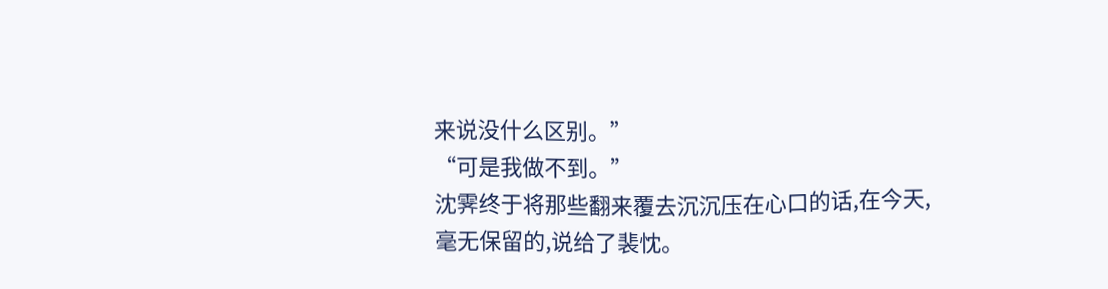来说没什么区别。”
“可是我做不到。”
沈霁终于将那些翻来覆去沉沉压在心口的话,在今天,毫无保留的,说给了裴忱。